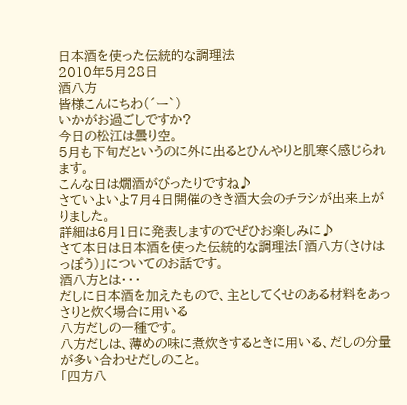日本酒を使った伝統的な調理法
2010年5月28日
酒八方
皆様こんにちわ(´ー`)
いかがお過ごしですか?
今日の松江は曇り空。
5月も下旬だというのに外に出るとひんやりと肌寒く感じられます。
こんな日は燗酒がぴったりですね♪
さていよいよ7月4日開催のきき酒大会のチラシが出来上がりました。
詳細は6月1日に発表しますのでぜひお楽しみに♪
さて本日は日本酒を使った伝統的な調理法「酒八方(さけはっぽう)」についてのお話です。
酒八方とは・・・
だしに日本酒を加えたもので、主としてくせのある材料をあっさりと炊く場合に用いる
八方だしの一種です。
八方だしは、薄めの味に煮炊きするときに用いる、だしの分量が多い合わせだしのこと。
「四方八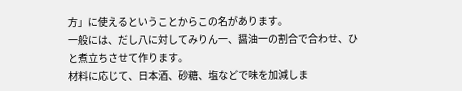方」に使えるということからこの名があります。
一般には、だし八に対してみりん一、醤油一の割合で合わせ、ひと煮立ちさせて作ります。
材料に応じて、日本酒、砂糖、塩などで味を加減しま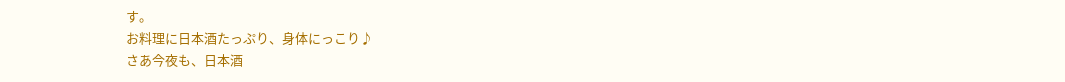す。
お料理に日本酒たっぷり、身体にっこり♪
さあ今夜も、日本酒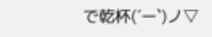で乾杯(´ー`)ノ▽